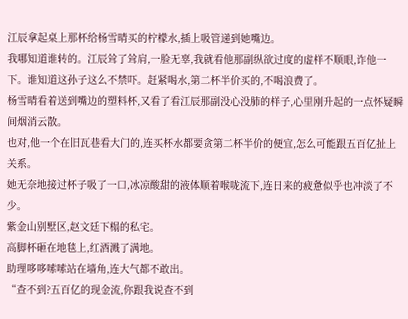江辰拿起桌上那杯给杨雪晴买的柠檬水,插上吸管递到她嘴边。
我哪知道谁转的。江辰耸了耸肩,一脸无辜,我就看他那副纵欲过度的虚样不顺眼,诈他一下。谁知道这孙子这么不禁吓。赶紧喝水,第二杯半价买的,不喝浪费了。
杨雪晴看着送到嘴边的塑料杯,又看了看江辰那副没心没肺的样子,心里刚升起的一点怀疑瞬间烟消云散。
也对,他一个在旧瓦巷看大门的,连买杯水都要贪第二杯半价的便宜,怎么可能跟五百亿扯上关系。
她无奈地接过杯子吸了一口,冰凉酸甜的液体顺着喉咙流下,连日来的疲惫似乎也冲淡了不少。
紫金山别墅区,赵文廷下榻的私宅。
高脚杯砸在地毯上,红酒溅了满地。
助理哆哆嗦嗦站在墙角,连大气都不敢出。
“查不到?五百亿的现金流,你跟我说查不到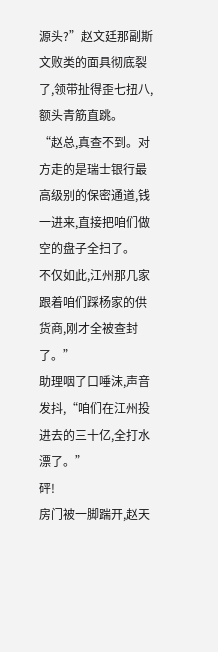源头?”赵文廷那副斯文败类的面具彻底裂了,领带扯得歪七扭八,额头青筋直跳。
“赵总,真查不到。对方走的是瑞士银行最高级别的保密通道,钱一进来,直接把咱们做空的盘子全扫了。
不仅如此,江州那几家跟着咱们踩杨家的供货商,刚才全被查封了。”
助理咽了口唾沫,声音发抖,“咱们在江州投进去的三十亿,全打水漂了。”
砰!
房门被一脚踹开,赵天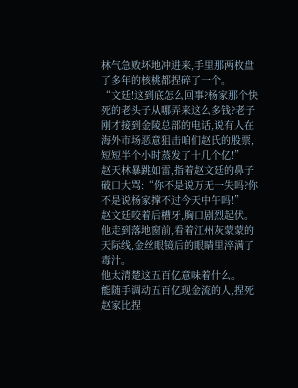林气急败坏地冲进来,手里那两枚盘了多年的核桃都捏碎了一个。
“文廷!这到底怎么回事?杨家那个快死的老头子从哪弄来这么多钱?老子刚才接到金陵总部的电话,说有人在海外市场恶意狙击咱们赵氏的股票,短短半个小时蒸发了十几个亿!”
赵天林暴跳如雷,指着赵文廷的鼻子破口大骂:“你不是说万无一失吗?你不是说杨家撑不过今天中午吗!”
赵文廷咬着后槽牙,胸口剧烈起伏。
他走到落地窗前,看着江州灰蒙蒙的天际线,金丝眼镜后的眼睛里淬满了毒汁。
他太清楚这五百亿意味着什么。
能随手调动五百亿现金流的人,捏死赵家比捏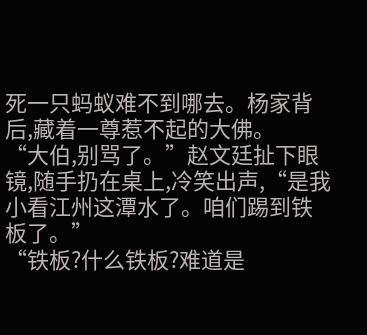死一只蚂蚁难不到哪去。杨家背后,藏着一尊惹不起的大佛。
“大伯,别骂了。”赵文廷扯下眼镜,随手扔在桌上,冷笑出声,“是我小看江州这潭水了。咱们踢到铁板了。”
“铁板?什么铁板?难道是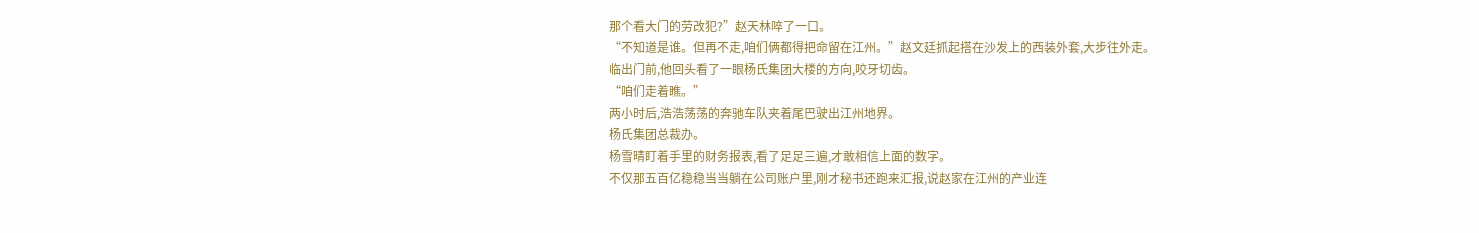那个看大门的劳改犯?”赵天林啐了一口。
“不知道是谁。但再不走,咱们俩都得把命留在江州。”赵文廷抓起搭在沙发上的西装外套,大步往外走。
临出门前,他回头看了一眼杨氏集团大楼的方向,咬牙切齿。
“咱们走着瞧。”
两小时后,浩浩荡荡的奔驰车队夹着尾巴驶出江州地界。
杨氏集团总裁办。
杨雪晴盯着手里的财务报表,看了足足三遍,才敢相信上面的数字。
不仅那五百亿稳稳当当躺在公司账户里,刚才秘书还跑来汇报,说赵家在江州的产业连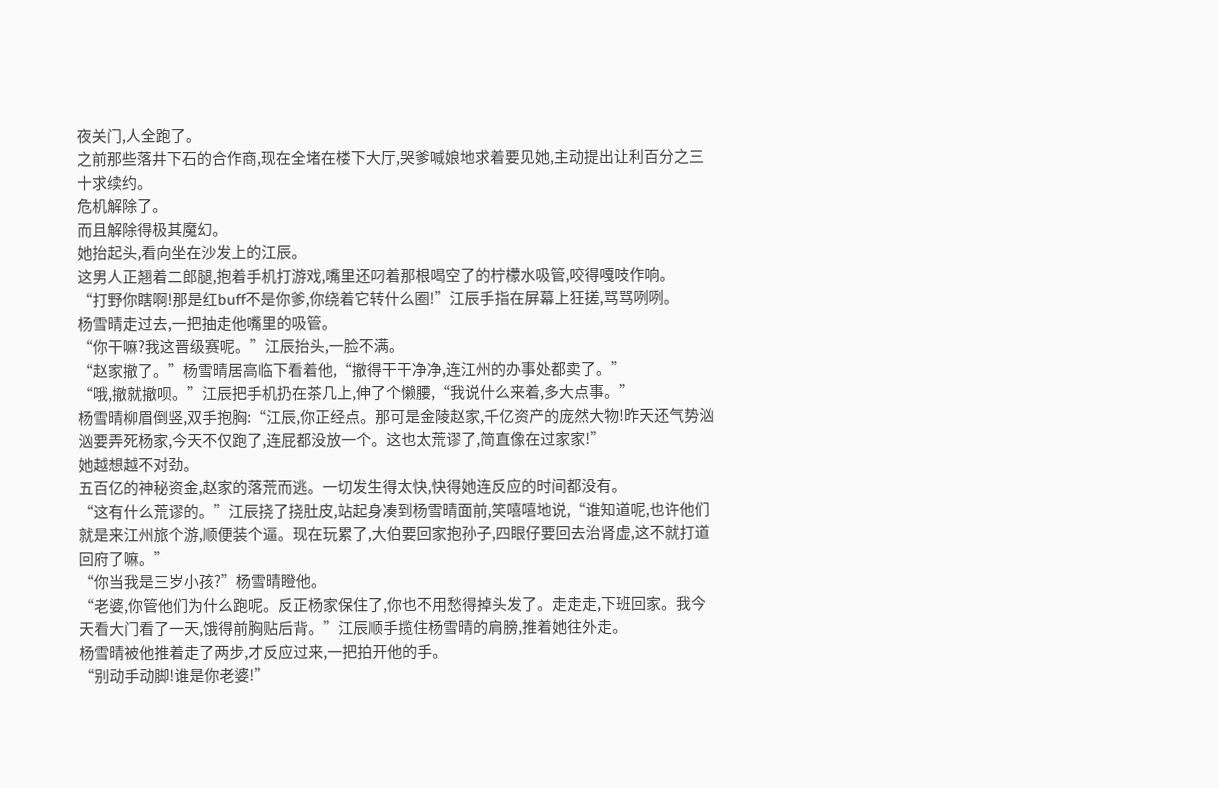夜关门,人全跑了。
之前那些落井下石的合作商,现在全堵在楼下大厅,哭爹喊娘地求着要见她,主动提出让利百分之三十求续约。
危机解除了。
而且解除得极其魔幻。
她抬起头,看向坐在沙发上的江辰。
这男人正翘着二郎腿,抱着手机打游戏,嘴里还叼着那根喝空了的柠檬水吸管,咬得嘎吱作响。
“打野你瞎啊!那是红buff不是你爹,你绕着它转什么圈!”江辰手指在屏幕上狂搓,骂骂咧咧。
杨雪晴走过去,一把抽走他嘴里的吸管。
“你干嘛?我这晋级赛呢。”江辰抬头,一脸不满。
“赵家撤了。”杨雪晴居高临下看着他,“撤得干干净净,连江州的办事处都卖了。”
“哦,撤就撤呗。”江辰把手机扔在茶几上,伸了个懒腰,“我说什么来着,多大点事。”
杨雪晴柳眉倒竖,双手抱胸:“江辰,你正经点。那可是金陵赵家,千亿资产的庞然大物!昨天还气势汹汹要弄死杨家,今天不仅跑了,连屁都没放一个。这也太荒谬了,简直像在过家家!”
她越想越不对劲。
五百亿的神秘资金,赵家的落荒而逃。一切发生得太快,快得她连反应的时间都没有。
“这有什么荒谬的。”江辰挠了挠肚皮,站起身凑到杨雪晴面前,笑嘻嘻地说,“谁知道呢,也许他们就是来江州旅个游,顺便装个逼。现在玩累了,大伯要回家抱孙子,四眼仔要回去治肾虚,这不就打道回府了嘛。”
“你当我是三岁小孩?”杨雪晴瞪他。
“老婆,你管他们为什么跑呢。反正杨家保住了,你也不用愁得掉头发了。走走走,下班回家。我今天看大门看了一天,饿得前胸贴后背。”江辰顺手揽住杨雪晴的肩膀,推着她往外走。
杨雪晴被他推着走了两步,才反应过来,一把拍开他的手。
“别动手动脚!谁是你老婆!”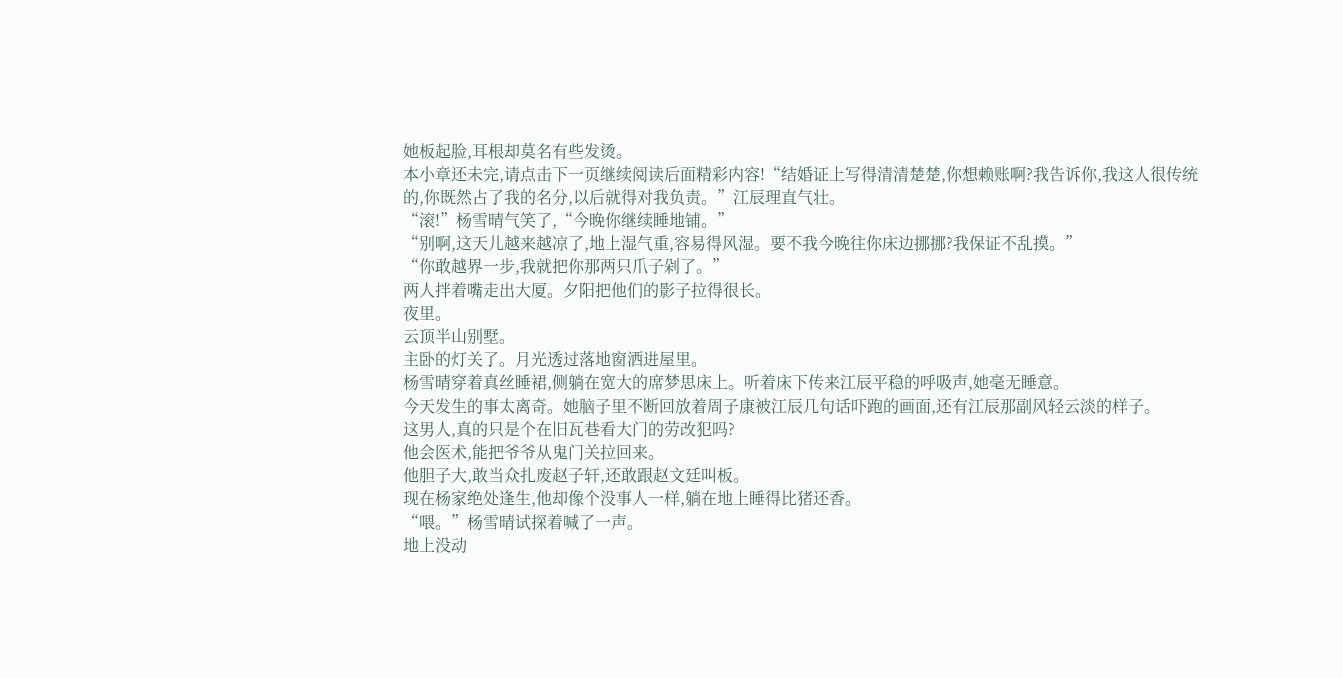她板起脸,耳根却莫名有些发烫。
本小章还未完,请点击下一页继续阅读后面精彩内容!“结婚证上写得清清楚楚,你想赖账啊?我告诉你,我这人很传统的,你既然占了我的名分,以后就得对我负责。”江辰理直气壮。
“滚!”杨雪晴气笑了,“今晚你继续睡地铺。”
“别啊,这天儿越来越凉了,地上湿气重,容易得风湿。要不我今晚往你床边挪挪?我保证不乱摸。”
“你敢越界一步,我就把你那两只爪子剁了。”
两人拌着嘴走出大厦。夕阳把他们的影子拉得很长。
夜里。
云顶半山别墅。
主卧的灯关了。月光透过落地窗洒进屋里。
杨雪晴穿着真丝睡裙,侧躺在宽大的席梦思床上。听着床下传来江辰平稳的呼吸声,她毫无睡意。
今天发生的事太离奇。她脑子里不断回放着周子康被江辰几句话吓跑的画面,还有江辰那副风轻云淡的样子。
这男人,真的只是个在旧瓦巷看大门的劳改犯吗?
他会医术,能把爷爷从鬼门关拉回来。
他胆子大,敢当众扎废赵子轩,还敢跟赵文廷叫板。
现在杨家绝处逢生,他却像个没事人一样,躺在地上睡得比猪还香。
“喂。”杨雪晴试探着喊了一声。
地上没动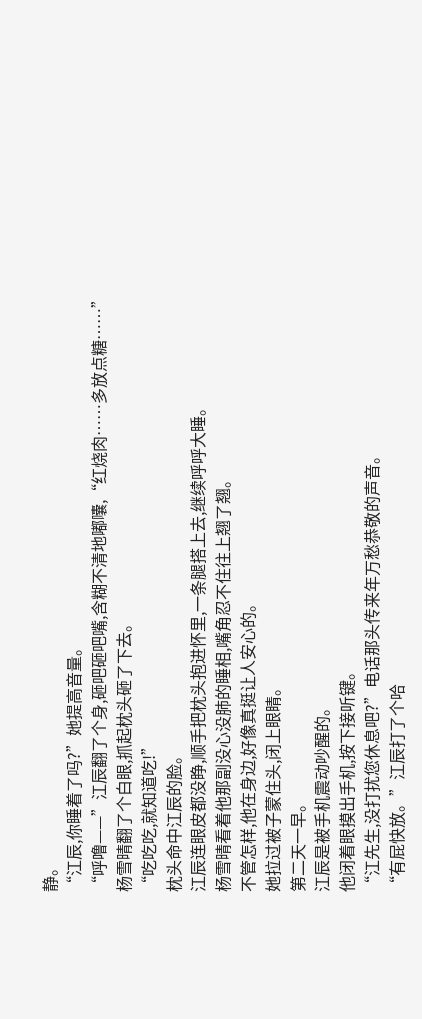静。
“江辰,你睡着了吗?”她提高音量。
“呼噜——”江辰翻了个身,砸吧砸吧嘴,含糊不清地嘟囔,“红烧肉……多放点糖……”
杨雪晴翻了个白眼,抓起枕头砸了下去。
“吃吃吃,就知道吃!”
枕头命中江辰的脸。
江辰连眼皮都没睁,顺手把枕头抱进怀里,一条腿搭上去,继续呼呼大睡。
杨雪晴看着他那副没心没肺的睡相,嘴角忍不住往上翘了翘。
不管怎样,他在身边,好像真挺让人安心的。
她拉过被子蒙住头,闭上眼睛。
第二天一早。
江辰是被手机震动吵醒的。
他闭着眼摸出手机,按下接听键。
“江先生,没打扰您休息吧?”电话那头传来年万愁恭敬的声音。
“有屁快放。”江辰打了个哈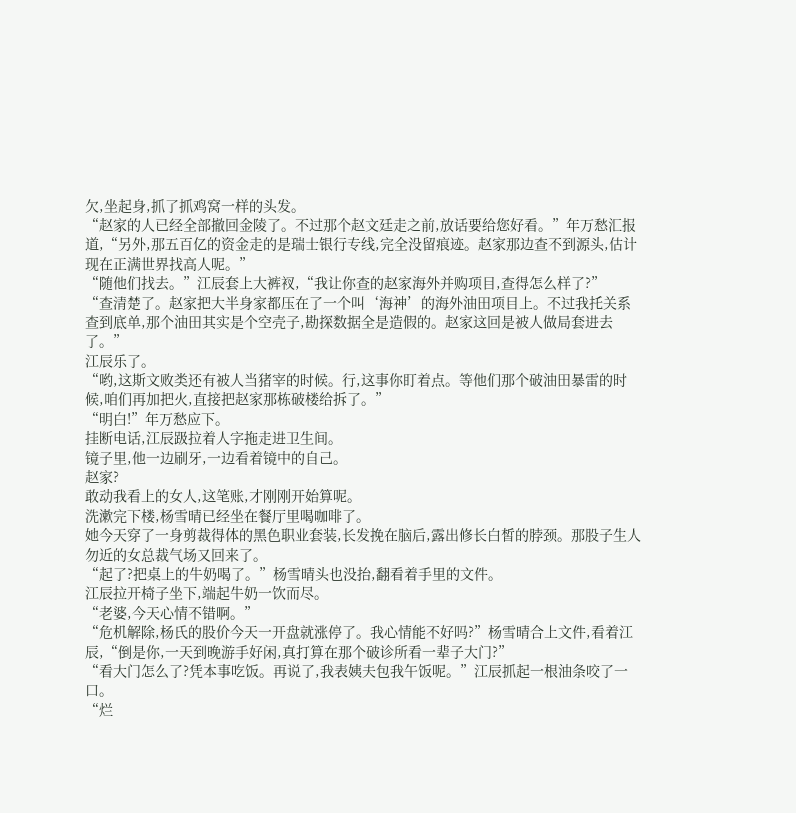欠,坐起身,抓了抓鸡窝一样的头发。
“赵家的人已经全部撤回金陵了。不过那个赵文廷走之前,放话要给您好看。”年万愁汇报道,“另外,那五百亿的资金走的是瑞士银行专线,完全没留痕迹。赵家那边查不到源头,估计现在正满世界找高人呢。”
“随他们找去。”江辰套上大裤衩,“我让你查的赵家海外并购项目,查得怎么样了?”
“查清楚了。赵家把大半身家都压在了一个叫‘海神’的海外油田项目上。不过我托关系查到底单,那个油田其实是个空壳子,勘探数据全是造假的。赵家这回是被人做局套进去了。”
江辰乐了。
“哟,这斯文败类还有被人当猪宰的时候。行,这事你盯着点。等他们那个破油田暴雷的时候,咱们再加把火,直接把赵家那栋破楼给拆了。”
“明白!”年万愁应下。
挂断电话,江辰趿拉着人字拖走进卫生间。
镜子里,他一边刷牙,一边看着镜中的自己。
赵家?
敢动我看上的女人,这笔账,才刚刚开始算呢。
洗漱完下楼,杨雪晴已经坐在餐厅里喝咖啡了。
她今天穿了一身剪裁得体的黑色职业套装,长发挽在脑后,露出修长白皙的脖颈。那股子生人勿近的女总裁气场又回来了。
“起了?把桌上的牛奶喝了。”杨雪晴头也没抬,翻看着手里的文件。
江辰拉开椅子坐下,端起牛奶一饮而尽。
“老婆,今天心情不错啊。”
“危机解除,杨氏的股价今天一开盘就涨停了。我心情能不好吗?”杨雪晴合上文件,看着江辰,“倒是你,一天到晚游手好闲,真打算在那个破诊所看一辈子大门?”
“看大门怎么了?凭本事吃饭。再说了,我表姨夫包我午饭呢。”江辰抓起一根油条咬了一口。
“烂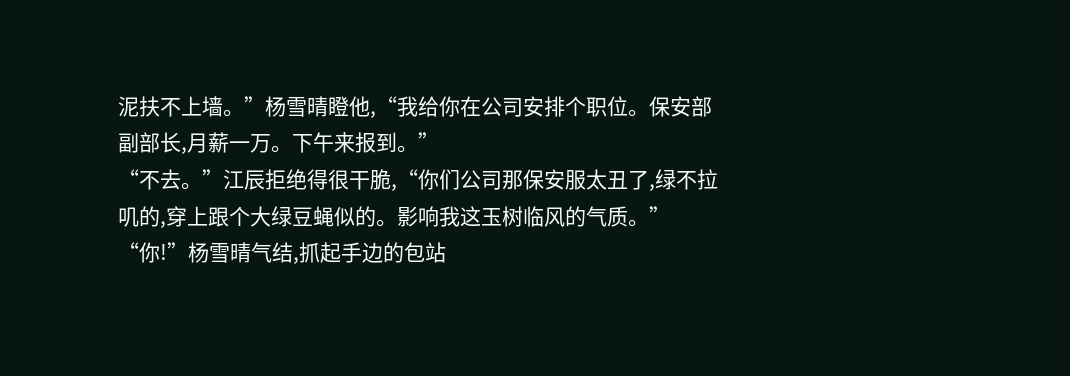泥扶不上墙。”杨雪晴瞪他,“我给你在公司安排个职位。保安部副部长,月薪一万。下午来报到。”
“不去。”江辰拒绝得很干脆,“你们公司那保安服太丑了,绿不拉叽的,穿上跟个大绿豆蝇似的。影响我这玉树临风的气质。”
“你!”杨雪晴气结,抓起手边的包站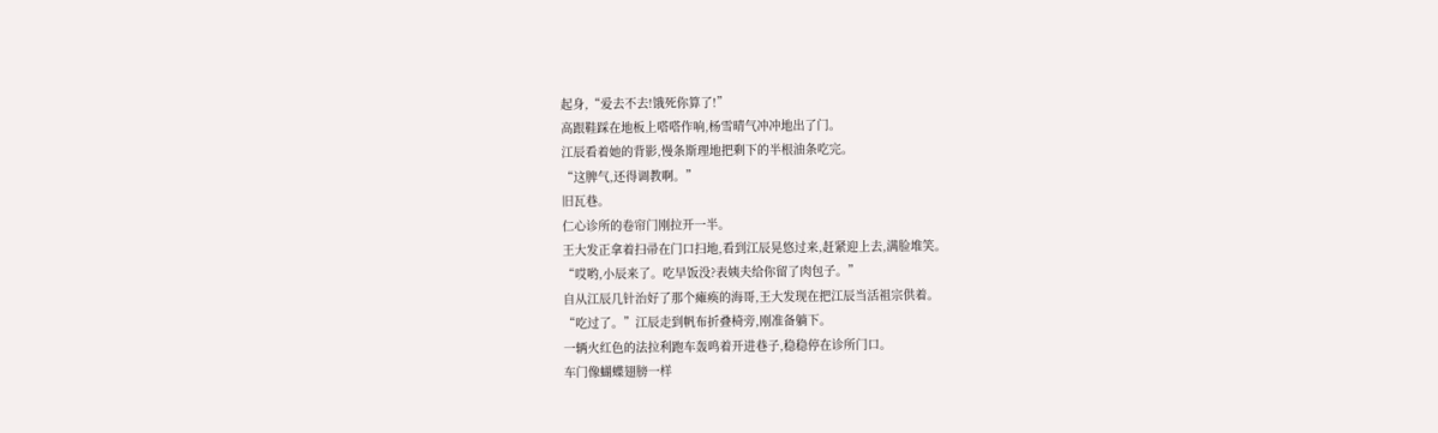起身,“爱去不去!饿死你算了!”
高跟鞋踩在地板上嗒嗒作响,杨雪晴气冲冲地出了门。
江辰看着她的背影,慢条斯理地把剩下的半根油条吃完。
“这脾气,还得调教啊。”
旧瓦巷。
仁心诊所的卷帘门刚拉开一半。
王大发正拿着扫帚在门口扫地,看到江辰晃悠过来,赶紧迎上去,满脸堆笑。
“哎哟,小辰来了。吃早饭没?表姨夫给你留了肉包子。”
自从江辰几针治好了那个瘫痪的海哥,王大发现在把江辰当活祖宗供着。
“吃过了。”江辰走到帆布折叠椅旁,刚准备躺下。
一辆火红色的法拉利跑车轰鸣着开进巷子,稳稳停在诊所门口。
车门像蝴蝶翅膀一样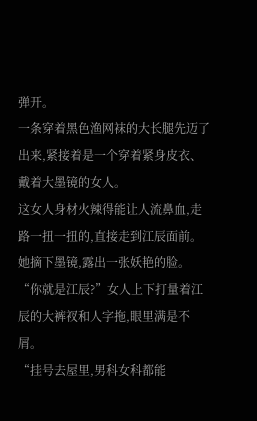弹开。
一条穿着黑色渔网袜的大长腿先迈了出来,紧接着是一个穿着紧身皮衣、戴着大墨镜的女人。
这女人身材火辣得能让人流鼻血,走路一扭一扭的,直接走到江辰面前。
她摘下墨镜,露出一张妖艳的脸。
“你就是江辰?”女人上下打量着江辰的大裤衩和人字拖,眼里满是不屑。
“挂号去屋里,男科女科都能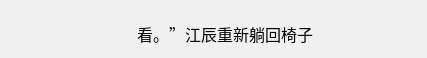看。”江辰重新躺回椅子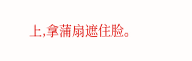上,拿蒲扇遮住脸。